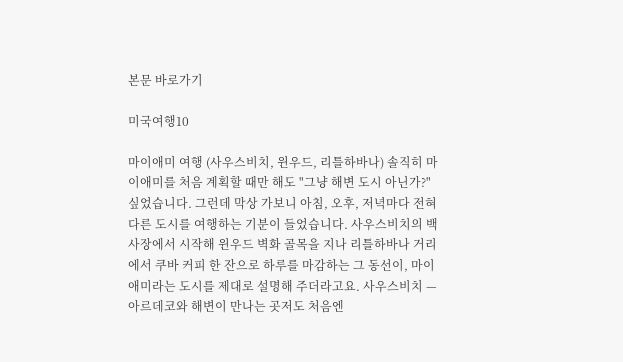본문 바로가기

미국여행10

마이애미 여행 (사우스비치, 윈우드, 리틀하바나) 솔직히 마이애미를 처음 계획할 때만 해도 "그냥 해변 도시 아닌가?" 싶었습니다. 그런데 막상 가보니 아침, 오후, 저녁마다 전혀 다른 도시를 여행하는 기분이 들었습니다. 사우스비치의 백사장에서 시작해 윈우드 벽화 골목을 지나 리틀하바나 거리에서 쿠바 커피 한 잔으로 하루를 마감하는 그 동선이, 마이애미라는 도시를 제대로 설명해 주더라고요. 사우스비치 — 아르데코와 해변이 만나는 곳저도 처음엔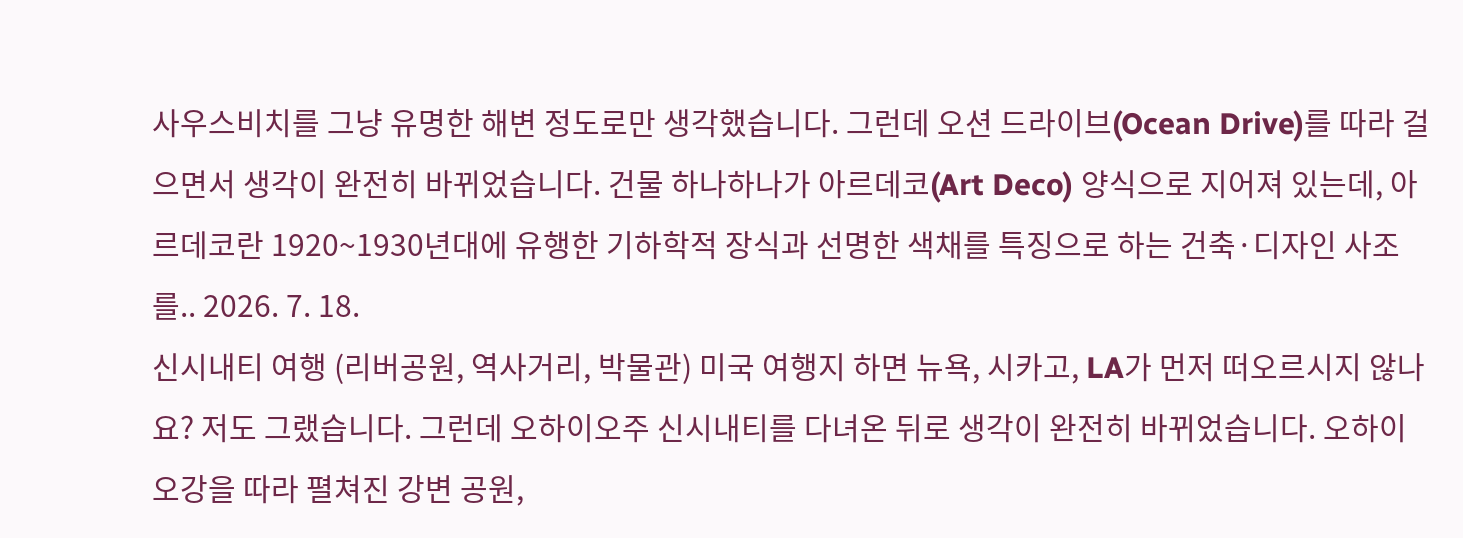사우스비치를 그냥 유명한 해변 정도로만 생각했습니다. 그런데 오션 드라이브(Ocean Drive)를 따라 걸으면서 생각이 완전히 바뀌었습니다. 건물 하나하나가 아르데코(Art Deco) 양식으로 지어져 있는데, 아르데코란 1920~1930년대에 유행한 기하학적 장식과 선명한 색채를 특징으로 하는 건축·디자인 사조를.. 2026. 7. 18.
신시내티 여행 (리버공원, 역사거리, 박물관) 미국 여행지 하면 뉴욕, 시카고, LA가 먼저 떠오르시지 않나요? 저도 그랬습니다. 그런데 오하이오주 신시내티를 다녀온 뒤로 생각이 완전히 바뀌었습니다. 오하이오강을 따라 펼쳐진 강변 공원,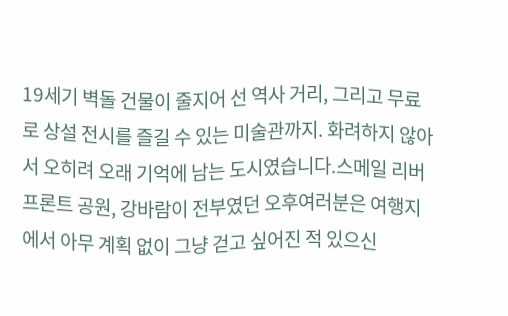19세기 벽돌 건물이 줄지어 선 역사 거리, 그리고 무료로 상설 전시를 즐길 수 있는 미술관까지. 화려하지 않아서 오히려 오래 기억에 남는 도시였습니다.스메일 리버프론트 공원, 강바람이 전부였던 오후여러분은 여행지에서 아무 계획 없이 그냥 걷고 싶어진 적 있으신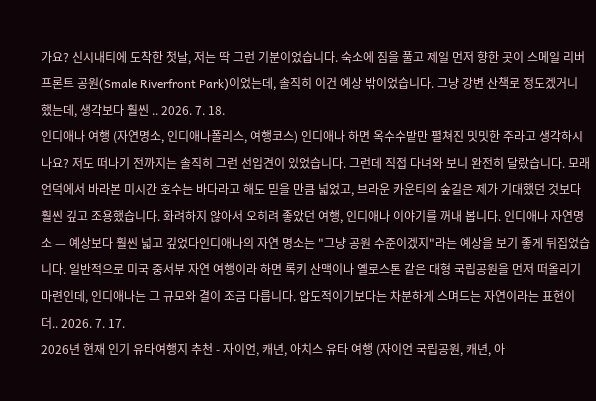가요? 신시내티에 도착한 첫날, 저는 딱 그런 기분이었습니다. 숙소에 짐을 풀고 제일 먼저 향한 곳이 스메일 리버프론트 공원(Smale Riverfront Park)이었는데, 솔직히 이건 예상 밖이었습니다. 그냥 강변 산책로 정도겠거니 했는데, 생각보다 훨씬 .. 2026. 7. 18.
인디애나 여행 (자연명소, 인디애나폴리스, 여행코스) 인디애나 하면 옥수수밭만 펼쳐진 밋밋한 주라고 생각하시나요? 저도 떠나기 전까지는 솔직히 그런 선입견이 있었습니다. 그런데 직접 다녀와 보니 완전히 달랐습니다. 모래언덕에서 바라본 미시간 호수는 바다라고 해도 믿을 만큼 넓었고, 브라운 카운티의 숲길은 제가 기대했던 것보다 훨씬 깊고 조용했습니다. 화려하지 않아서 오히려 좋았던 여행, 인디애나 이야기를 꺼내 봅니다. 인디애나 자연명소 — 예상보다 훨씬 넓고 깊었다인디애나의 자연 명소는 "그냥 공원 수준이겠지"라는 예상을 보기 좋게 뒤집었습니다. 일반적으로 미국 중서부 자연 여행이라 하면 록키 산맥이나 옐로스톤 같은 대형 국립공원을 먼저 떠올리기 마련인데, 인디애나는 그 규모와 결이 조금 다릅니다. 압도적이기보다는 차분하게 스며드는 자연이라는 표현이 더.. 2026. 7. 17.
2026년 현재 인기 유타여행지 추천 - 자이언, 캐년, 아치스 유타 여행 (자이언 국립공원, 캐년, 아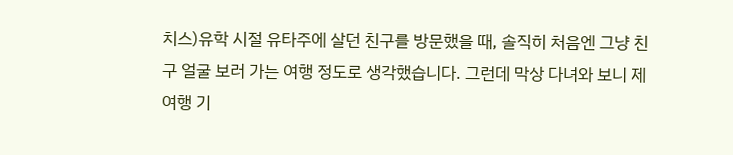치스)유학 시절 유타주에 살던 친구를 방문했을 때, 솔직히 처음엔 그냥 친구 얼굴 보러 가는 여행 정도로 생각했습니다. 그런데 막상 다녀와 보니 제 여행 기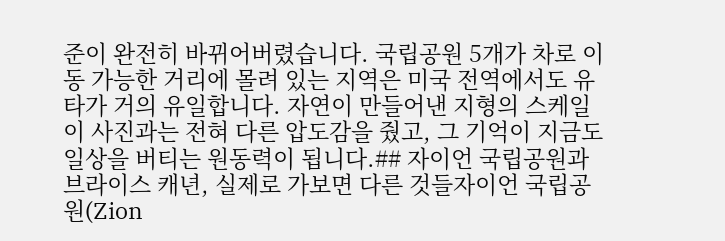준이 완전히 바뀌어버렸습니다. 국립공원 5개가 차로 이동 가능한 거리에 몰려 있는 지역은 미국 전역에서도 유타가 거의 유일합니다. 자연이 만들어낸 지형의 스케일이 사진과는 전혀 다른 압도감을 줬고, 그 기억이 지금도 일상을 버티는 원동력이 됩니다.## 자이언 국립공원과 브라이스 캐년, 실제로 가보면 다른 것들자이언 국립공원(Zion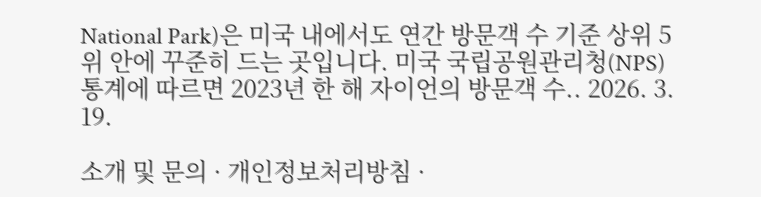National Park)은 미국 내에서도 연간 방문객 수 기준 상위 5위 안에 꾸준히 드는 곳입니다. 미국 국립공원관리청(NPS) 통계에 따르면 2023년 한 해 자이언의 방문객 수.. 2026. 3. 19.

소개 및 문의 · 개인정보처리방침 ·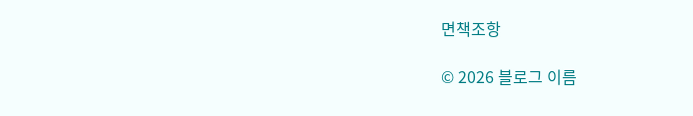면책조항

© 2026 블로그 이름